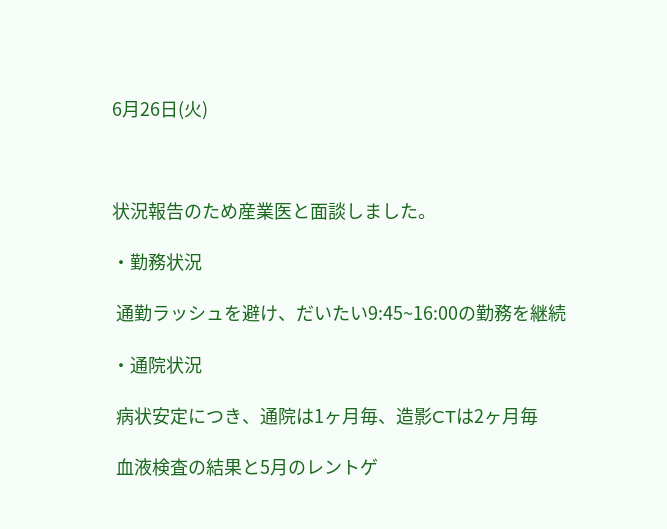6月26日(火)



状況報告のため産業医と面談しました。

・勤務状況

 通勤ラッシュを避け、だいたい9:45~16:00の勤務を継続

・通院状況

 病状安定につき、通院は1ヶ月毎、造影CTは2ヶ月毎

 血液検査の結果と5月のレントゲ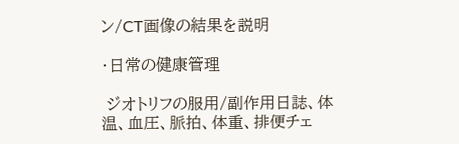ン/CT画像の結果を説明

・日常の健康管理

 ジオトリフの服用/副作用日誌、体温、血圧、脈拍、体重、排便チェ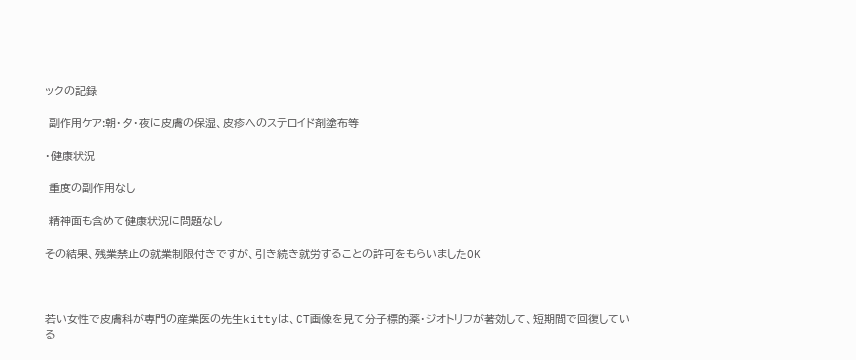ックの記録

 副作用ケア:朝・夕・夜に皮膚の保湿、皮疹へのステロイド剤塗布等

・健康状況

 重度の副作用なし

 精神面も含めて健康状況に問題なし

その結果、残業禁止の就業制限付きですが、引き続き就労することの許可をもらいましたOK



若い女性で皮膚科が専門の産業医の先生kittyは、CT画像を見て分子標的薬・ジオトリフが著効して、短期間で回復している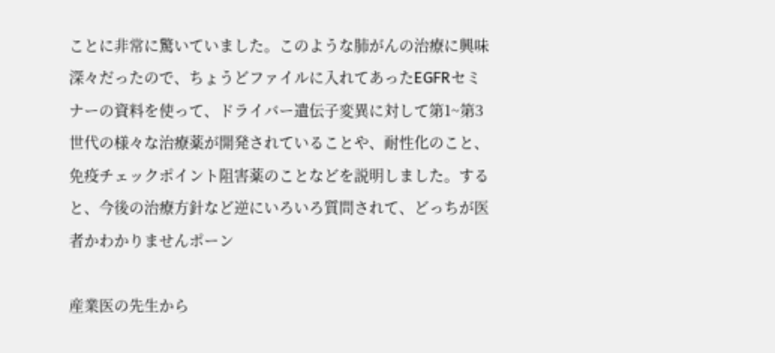ことに非常に驚いていました。このような肺がんの治療に興味深々だったので、ちょうどファイルに入れてあったEGFRセミナーの資料を使って、ドライバー遺伝子変異に対して第1~第3世代の様々な治療薬が開発されていることや、耐性化のこと、免疫チェックポイント阻害薬のことなどを説明しました。すると、今後の治療方針など逆にいろいろ質問されて、どっちが医者かわかりませんポーン

産業医の先生から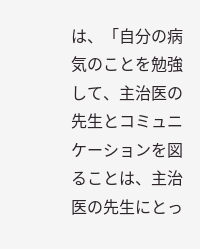は、「自分の病気のことを勉強して、主治医の先生とコミュニケーションを図ることは、主治医の先生にとっ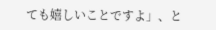ても嬉しいことですよ」、と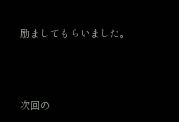励ましてもらいました。



次回の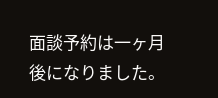面談予約は一ヶ月後になりました。